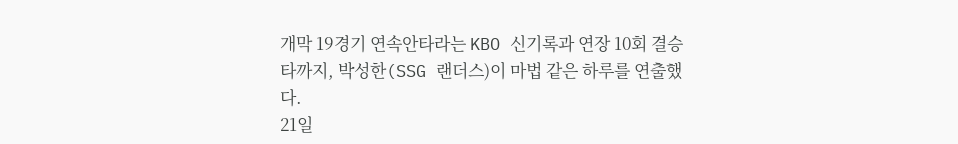개막 19경기 연속안타라는 KBO 신기록과 연장 10회 결승타까지, 박성한(SSG 랜더스)이 마법 같은 하루를 연출했다.
21일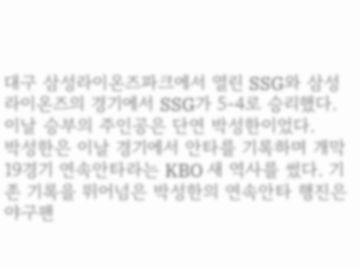대구 삼성라이온즈파크에서 열린 SSG와 삼성 라이온즈의 경기에서 SSG가 5-4로 승리했다. 이날 승부의 주인공은 단연 박성한이었다.
박성한은 이날 경기에서 안타를 기록하며 개막 19경기 연속안타라는 KBO 새 역사를 썼다. 기존 기록을 뛰어넘은 박성한의 연속안타 행진은 야구팬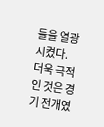들을 열광시켰다.
더욱 극적인 것은 경기 전개였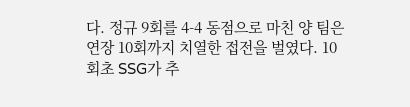다. 정규 9회를 4-4 동점으로 마친 양 팀은 연장 10회까지 치열한 접전을 벌였다. 10회초 SSG가 추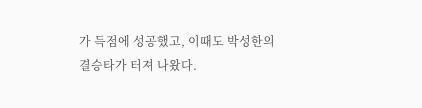가 득점에 성공했고, 이때도 박성한의 결승타가 터져 나왔다.